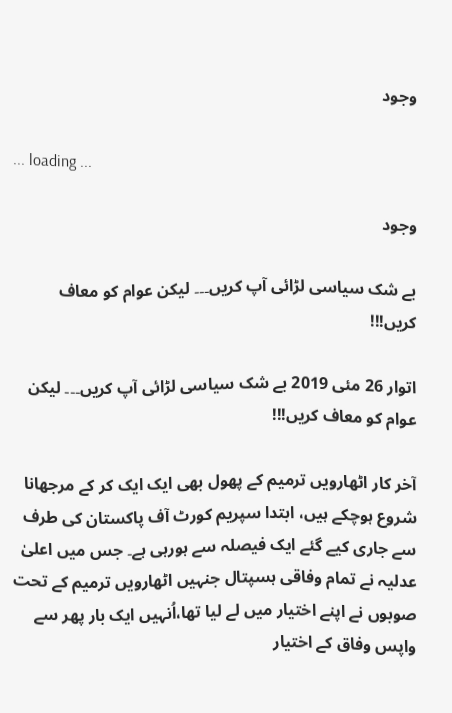وجود

... loading ...

وجود

بے شک سیاسی لڑائی آپ کریں۔۔۔ لیکن عوام کو معاف کریں!!!

اتوار 26 مئی 2019 بے شک سیاسی لڑائی آپ کریں۔۔۔ لیکن عوام کو معاف کریں!!!

آخر کار اٹھارویں ترمیم کے پھول بھی ایک ایک کر کے مرجھانا شروع ہوچکے ہیں، ابتدا سپریم کورٹ آف پاکستان کی طرف سے جاری کیے گئے ایک فیصلہ سے ہورہی ہے۔ جس میں اعلیٰ عدلیہ نے تمام وفاقی ہسپتال جنہیں اٹھارویں ترمیم کے تحت صوبوں نے اپنے اختیار میں لے لیا تھا،اُنہیں ایک بار پھر سے واپس وفاق کے اختیار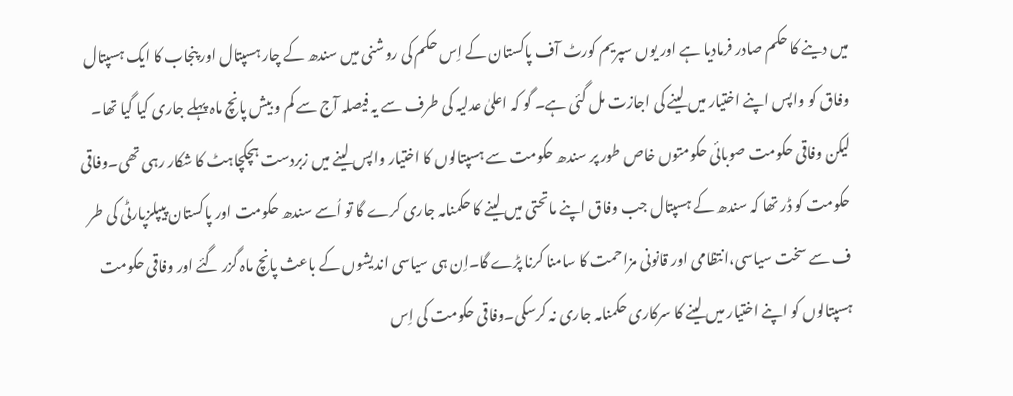میں دینے کا حکم صادر فرمادیا ہے اور یوں سپریم کورٹ آف پاکستان کے اِس حکم کی روشنی میں سندھ کے چار ہسپتال اور پنجاب کا ایک ہسپتال وفاق کو واپس اپنے اختیار میں لینے کی اجازت مل گئی ہے۔ گو کہ اعلیٰ عدلیہ کی طرف سے یہ فیصلہ آج سے کم و بیش پانچ ماہ پہلے جاری کیا گیا تھا۔ لیکن وفاقی حکومت صوبائی حکومتوں خاص طور پر سندھ حکومت سے ہسپتالوں کا اختیار واپس لینے میں زبردست ہچکچاہٹ کا شکار رہی تھی۔وفاقی حکومت کو ڈر تھا کہ سندھ کے ہسپتال جب وفاق اپنے ماتحتی میں لینے کا حکمنامہ جاری کرے گا تو اُسے سندھ حکومت اور پاکستان پیپلزپارٹی کی طر ف سے سخت سیاسی،انتظامی اور قانونی مزاحمت کا سامنا کرنا پڑے گا۔اِن ہی سیاسی اندیشوں کے باعث پانچ ماہ گزر گئے اور وفاقی حکومت ہسپتالوں کو اپنے اختیار میں لینے کا سرکاری حکمنامہ جاری نہ کرسکی۔وفاقی حکومت کی اِس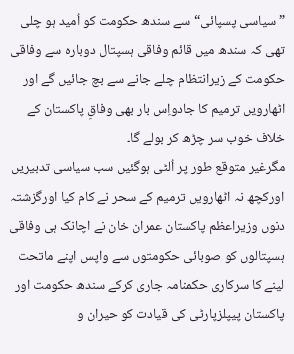”سیاسی پسپائی“سے سندھ حکومت کو اُمید ہو چلی تھی کہ سندھ میں قائم وفاقی ہسپتال دوبارہ سے وفاقی حکومت کے زیرانتظام چلے جانے سے بچ جائیں گے اور اٹھارویں ترمیم کا جادواِس بار بھی وفاقِ پاکستان کے خلاف خوب سر چڑھ کر بولے گا۔
مگرغیر متوقع طور پر اُلٹی ہوگئیں سب سیاسی تدبیریں اورکچھ نہ اٹھارویں ترمیم کے سحر نے کام کیا اورگزشتہ دنوں وزیراعظم پاکستان عمران خان نے اچانک ہی وفاقی ہسپتالوں کو صوبائی حکومتوں سے واپس اپنے ماتحت لینے کا سرکاری حکمنامہ جاری کرکے سندھ حکومت اور پاکستان پیپلزپارٹی کی قیادت کو حیران و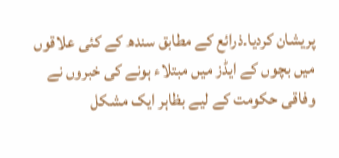پریشان کردیا۔ذرائع کے مطابق سندھ کے کئی علاقوں میں بچوں کے ایڈز میں مبتلاء ہونے کی خبروں نے وفاقی حکومت کے لیے بظاہر ایک مشکل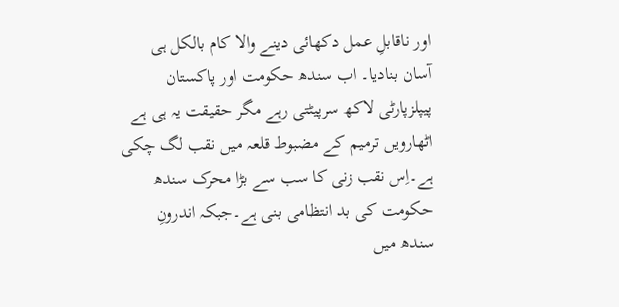اور ناقابلِ عمل دکھائی دینے والا کام بالکل ہی آسان بنادیا۔ اب سندھ حکومت اور پاکستان پیپلزپارٹی لاکھ سرپیٹتی رہے مگر حقیقت یہ ہی ہے اٹھارویں ترمیم کے مضبوط قلعہ میں نقب لگ چکی ہے۔اِس نقب زنی کا سب سے بڑا محرک سندھ حکومت کی بد انتظامی بنی ہے۔جبکہ اندرونِ سندھ میں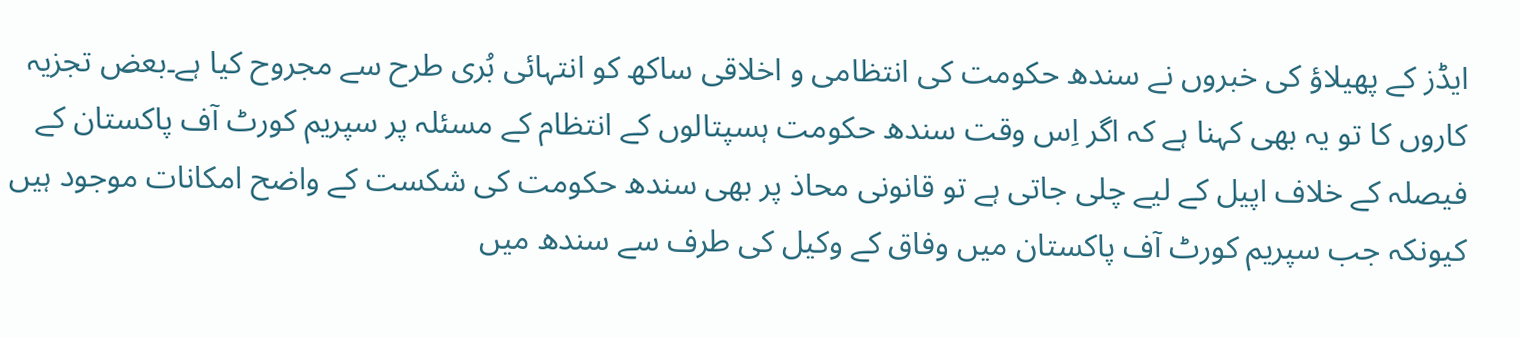ایڈز کے پھیلاؤ کی خبروں نے سندھ حکومت کی انتظامی و اخلاقی ساکھ کو انتہائی بُری طرح سے مجروح کیا ہے۔بعض تجزیہ کاروں کا تو یہ بھی کہنا ہے کہ اگر اِس وقت سندھ حکومت ہسپتالوں کے انتظام کے مسئلہ پر سپریم کورٹ آف پاکستان کے فیصلہ کے خلاف اپیل کے لیے چلی جاتی ہے تو قانونی محاذ پر بھی سندھ حکومت کی شکست کے واضح امکانات موجود ہیں کیونکہ جب سپریم کورٹ آف پاکستان میں وفاق کے وکیل کی طرف سے سندھ میں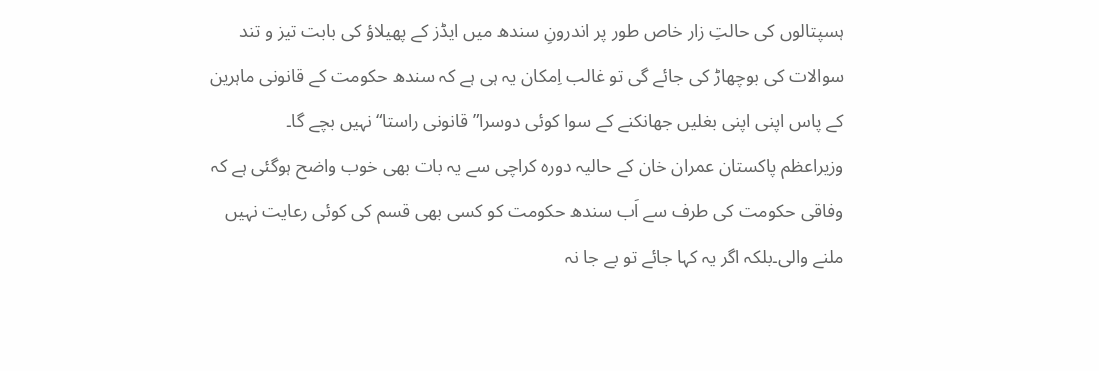ہسپتالوں کی حالتِ زار خاص طور پر اندرونِ سندھ میں ایڈز کے پھیلاؤ کی بابت تیز و تند سوالات کی بوچھاڑ کی جائے گی تو غالب اِمکان یہ ہی ہے کہ سندھ حکومت کے قانونی ماہرین کے پاس اپنی اپنی بغلیں جھانکنے کے سوا کوئی دوسرا”قانونی راستا“نہیں بچے گا۔
وزیراعظم پاکستان عمران خان کے حالیہ دورہ کراچی سے یہ بات بھی خوب واضح ہوگئی ہے کہ وفاقی حکومت کی طرف سے اَب سندھ حکومت کو کسی بھی قسم کی کوئی رعایت نہیں ملنے والی۔بلکہ اگر یہ کہا جائے تو بے جا نہ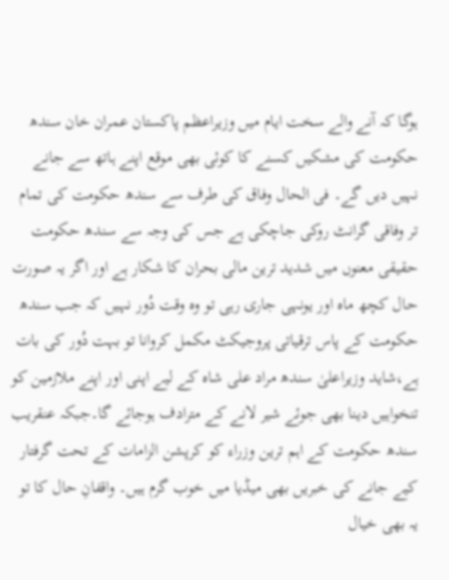ہوگا کہ آنے والے سخت ایام میں وزیراعظم پاکستان عمران خان سندھ حکومت کی مشکیں کسنے کا کوئی بھی موقع اپنے ہاتھ سے جانے نہیں دیں گے۔ فی الحال وفاق کی طرف سے سندھ حکومت کی تمام تر وفاقی گرانٹ روکی جاچکی ہے جس کی وجہ سے سندھ حکومت حقیقی معنوں میں شدید ترین مالی بحران کا شکار ہے اور اگر یہ صورت حال کچھ ماہ اور یونہی جاری رہی تو وہ وقت دُور نہیں کہ جب سندھ حکومت کے پاس ترقیاتی پروجیکٹ مکمل کروانا تو بہت دُور کی بات ہے،شاید وزیراعلیٰ سندھ مراد علی شاہ کے لیے اپنی اور اپنے ملازمین کو تنخواہیں دینا بھی جوئے شیر لانے کے مترادف ہوجائے گا۔جبکہ عنقریب سندھ حکومت کے اہم ترین وزراء کو کرپشن الزامات کے تحت گرفتار کیے جانے کی خبریں بھی میڈیا میں خوب گرم ہیں۔ واقفانِ حال کا تو یہ بھی خیال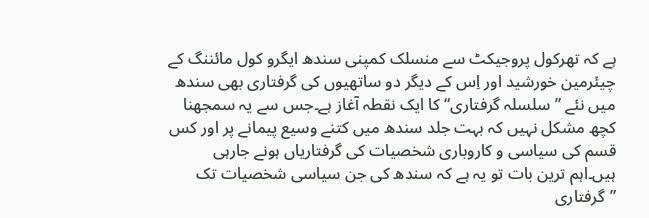ہے کہ تھرکول پروجیکٹ سے منسلک کمپنی سندھ ایگرو کول مائننگ کے چیئرمین خورشید اور اِس کے دیگر دو ساتھیوں کی گرفتاری بھی سندھ میں نئے ”سلسلہ گرفتاری“ کا ایک نقطہ آغاز ہے۔جس سے یہ سمجھنا کچھ مشکل نہیں کہ بہت جلد سندھ میں کتنے وسیع پیمانے پر اور کس قسم کی سیاسی و کاروباری شخصیات کی گرفتاریاں ہونے جارہی ہیں۔اہم ترین بات تو یہ ہے کہ سندھ کی جن سیاسی شخصیات تک ”گرفتاری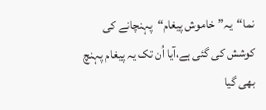نما“یہ”خاموش پیغام“پہنچانے کی کوشش کی گئی ہے،آیا اُن تک یہ پیغام پہنچ بھی گیا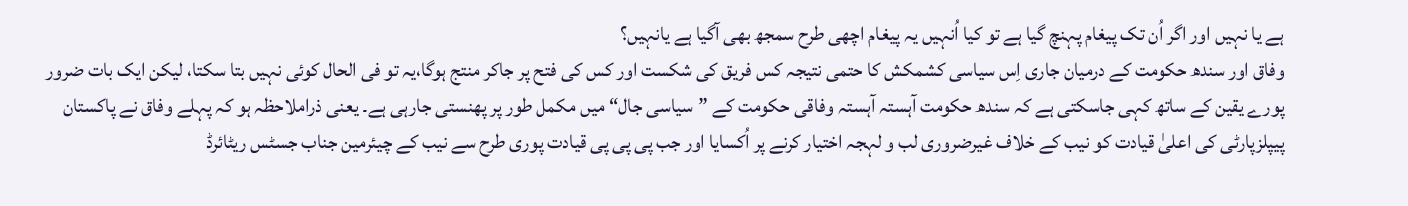ہے یا نہیں اور اگر اُن تک پیغام پہنچ گیا ہے تو کیا اُنہیں یہ پیغام اچھی طرح سمجھ بھی آگیا ہے یانہیں؟
وفاق اور سندھ حکومت کے درمیان جاری اِس سیاسی کشمکش کا حتمی نتیجہ کس فریق کی شکست اور کس کی فتح پر جاکر منتج ہوگا،یہ تو فی الحال کوئی نہیں بتا سکتا، لیکن ایک بات ضرور پورے یقین کے ساتھ کہی جاسکتی ہے کہ سندھ حکومت آہستہ آہستہ وفاقی حکومت کے ”سیاسی جال“ میں مکمل طور پر پھنستی جارہی ہے۔ یعنی ذراملاحظہ ہو کہ پہلے وفاق نے پاکستان پیپلزپارٹی کی اعلیٰ قیادت کو نیب کے خلاف غیرضروری لب و لہجہ اختیار کرنے پر اُکسایا اور جب پی پی پی قیادت پوری طرح سے نیب کے چیئرمین جناب جسٹس ریٹائرڈ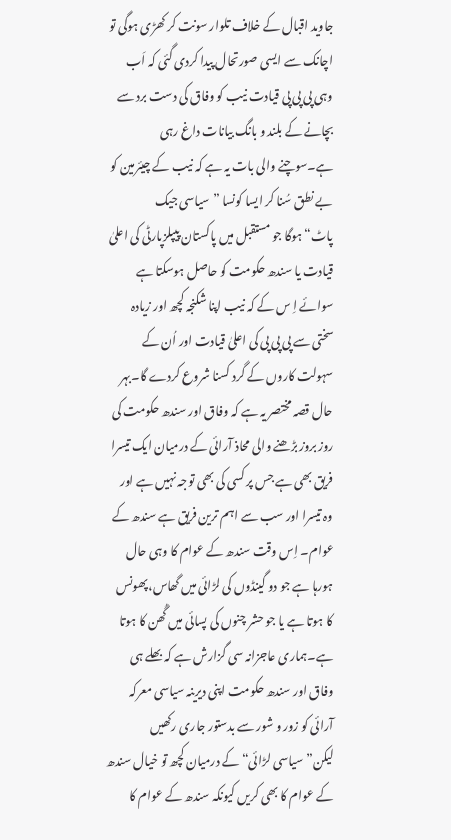جاوید اقبال کے خلاف تلوار سونت کر کھڑی ہوگی تو اچانک سے ایسی صورتحال پیدا کردی گئی کہ اَب وہی پی پی پی قیادت نیب کو وفاق کی دست برد سے بچانے کے بلند و بانگ بیانات داغ رہی ہے۔سوچنے والی بات یہ ہے کہ نیب کے چیئرمین کو بے نطق سُنا کر ایسا کونسا ”سیاسی جیک پاٹ“ہوگا جو مستقبل میں پاکستان پیپلزپارٹی کی اعلیٰ قیادت یا سندھ حکومت کو حاصل ہوسکتا ہے سوائے اِ س کے کہ نیب اپنا شکنجہ کچھ اور زیادہ سختی سے پی پی پی کی اعلیٰ قیادت اور اُن کے سہولت کاروں کے گرد کسنا شروع کردے گا۔بہر حال قصہ مختصر یہ ہے کہ وفاق اور سندھ حکومت کی روز بروز بڑھنے والی محاذ آرائی کے درمیان ایک تیسرا فریق بھی ہے جس پر کسی کی بھی توجہ نہیں ہے اور وہ تیسرا اور سب سے اہم ترین فریق ہے سندھ کے عوام۔ اِس وقت سندھ کے عوام کا وہی حال ہورہا ہے جو دو گینڈوں کی لڑائی میں گھاس،پھونس کا ہوتا ہے یا جو حشر چنوں کی پسائی میں گُھن کا ہوتا ہے۔ہماری عاجزانہ سی گزارش ہے کہ بھلے ہی وفاق اور سندھ حکومت اپنی دیرینہ سیاسی معرکہ آرائی کو زور و شور سے بدستور جاری رکھیں لیکن”سیاسی لڑائی“ کے درمیان کچھ تو خیال سندھ کے عوام کا بھی کریں کیونکہ سندھ کے عوام کا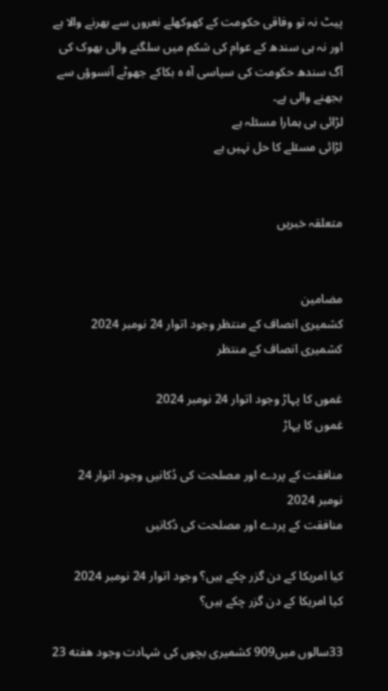پیٹ نہ تو وفاقی حکومت کے کھوکھلے نعروں سے بھرنے والا ہے اور نہ ہی سندھ کے عوام کی شکم میں سلگنے والی بھوک کی آگ سندھ حکومت کی سیاسی آہ ہ بکاکے جھوٹے آنسوؤں سے بجھنے والی ہے۔
لڑائی ہی ہمارا مسئلہ ہے
لڑائی مسئلے کا حل نہیں ہے


متعلقہ خبریں


مضامین
کشمیری انصاف کے منتظر وجود اتوار 24 نومبر 2024
کشمیری انصاف کے منتظر

غموں کا پہاڑ وجود اتوار 24 نومبر 2024
غموں کا پہاڑ

منافقت کے پردے اور مصلحت کی دُکانیں وجود اتوار 24 نومبر 2024
منافقت کے پردے اور مصلحت کی دُکانیں

کیا امریکا کے دن گزر چکے ہیں؟ وجود اتوار 24 نومبر 2024
کیا امریکا کے دن گزر چکے ہیں؟

33سالوں میں909 کشمیری بچوں کی شہادت وجود هفته 23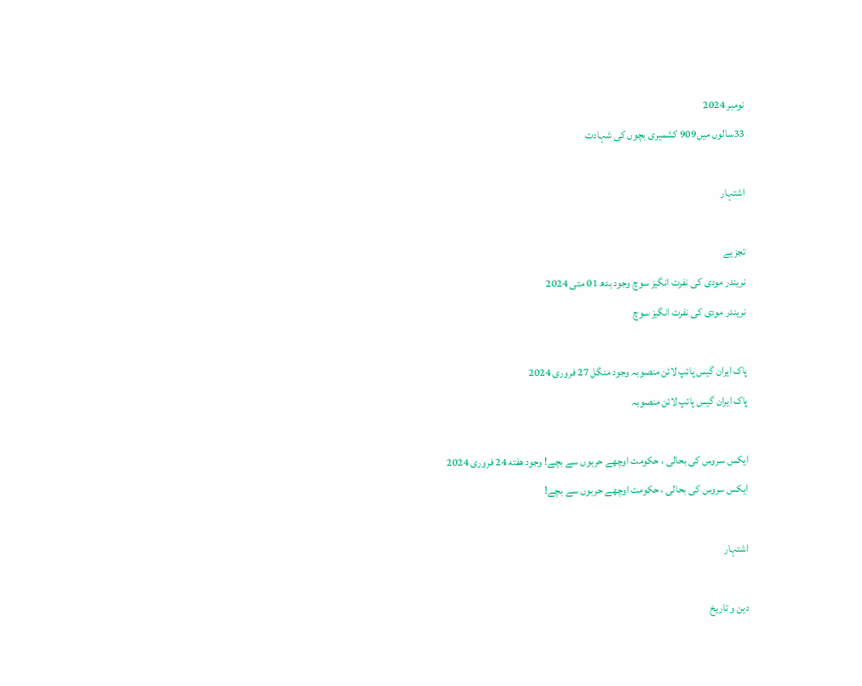نومبر 2024
33سالوں میں909 کشمیری بچوں کی شہادت

اشتہار

تجزیے
نریندر مودی کی نفرت انگیز سوچ وجود بدھ 01 مئی 2024
نریندر مودی کی نفرت انگیز سوچ

پاک ایران گیس پائپ لائن منصوبہ وجود منگل 27 فروری 2024
پاک ایران گیس پائپ لائن منصوبہ

ایکس سروس کی بحالی ، حکومت اوچھے حربوں سے بچے! وجود هفته 24 فروری 2024
ایکس سروس کی بحالی ، حکومت اوچھے حربوں سے بچے!

اشتہار

دین و تاریخ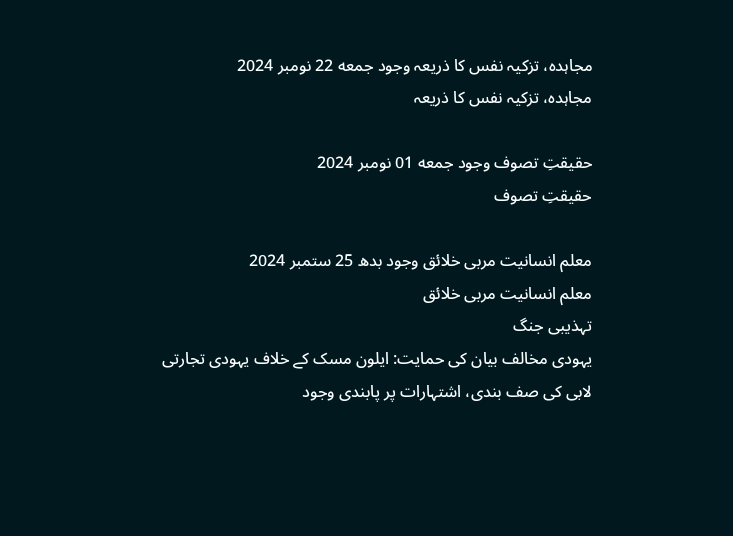مجاہدہ، تزکیہ نفس کا ذریعہ وجود جمعه 22 نومبر 2024
مجاہدہ، تزکیہ نفس کا ذریعہ

حقیقتِ تصوف وجود جمعه 01 نومبر 2024
حقیقتِ تصوف

معلم انسانیت مربی خلائق وجود بدھ 25 ستمبر 2024
معلم انسانیت مربی خلائق
تہذیبی جنگ
یہودی مخالف بیان کی حمایت: ایلون مسک کے خلاف یہودی تجارتی لابی کی صف بندی، اشتہارات پر پابندی وجود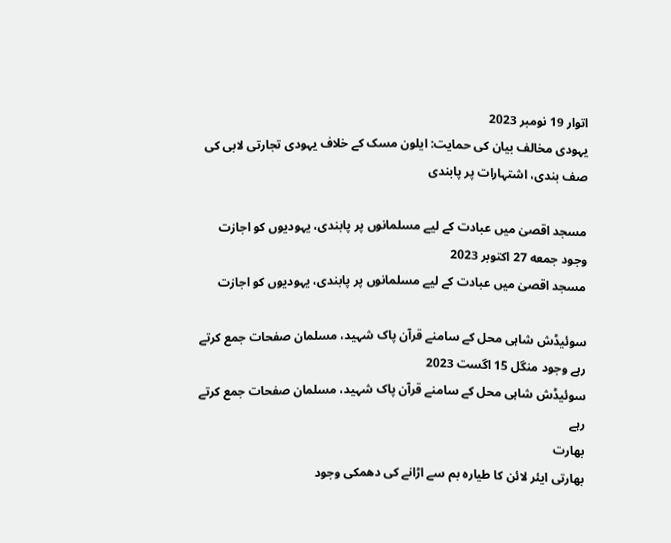اتوار 19 نومبر 2023
یہودی مخالف بیان کی حمایت: ایلون مسک کے خلاف یہودی تجارتی لابی کی صف بندی، اشتہارات پر پابندی

مسجد اقصیٰ میں عبادت کے لیے مسلمانوں پر پابندی، یہودیوں کو اجازت وجود جمعه 27 اکتوبر 2023
مسجد اقصیٰ میں عبادت کے لیے مسلمانوں پر پابندی، یہودیوں کو اجازت

سوئیڈش شاہی محل کے سامنے قرآن پاک شہید، مسلمان صفحات جمع کرتے رہے وجود منگل 15 اگست 2023
سوئیڈش شاہی محل کے سامنے قرآن پاک شہید، مسلمان صفحات جمع کرتے رہے
بھارت
بھارتی ایئر لائن کا طیارہ بم سے اڑانے کی دھمکی وجود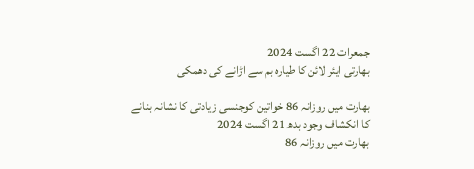جمعرات 22 اگست 2024
بھارتی ایئر لائن کا طیارہ بم سے اڑانے کی دھمکی

بھارت میں روزانہ 86 خواتین کوجنسی زیادتی کا نشانہ بنانے کا انکشاف وجود بدھ 21 اگست 2024
بھارت میں روزانہ 86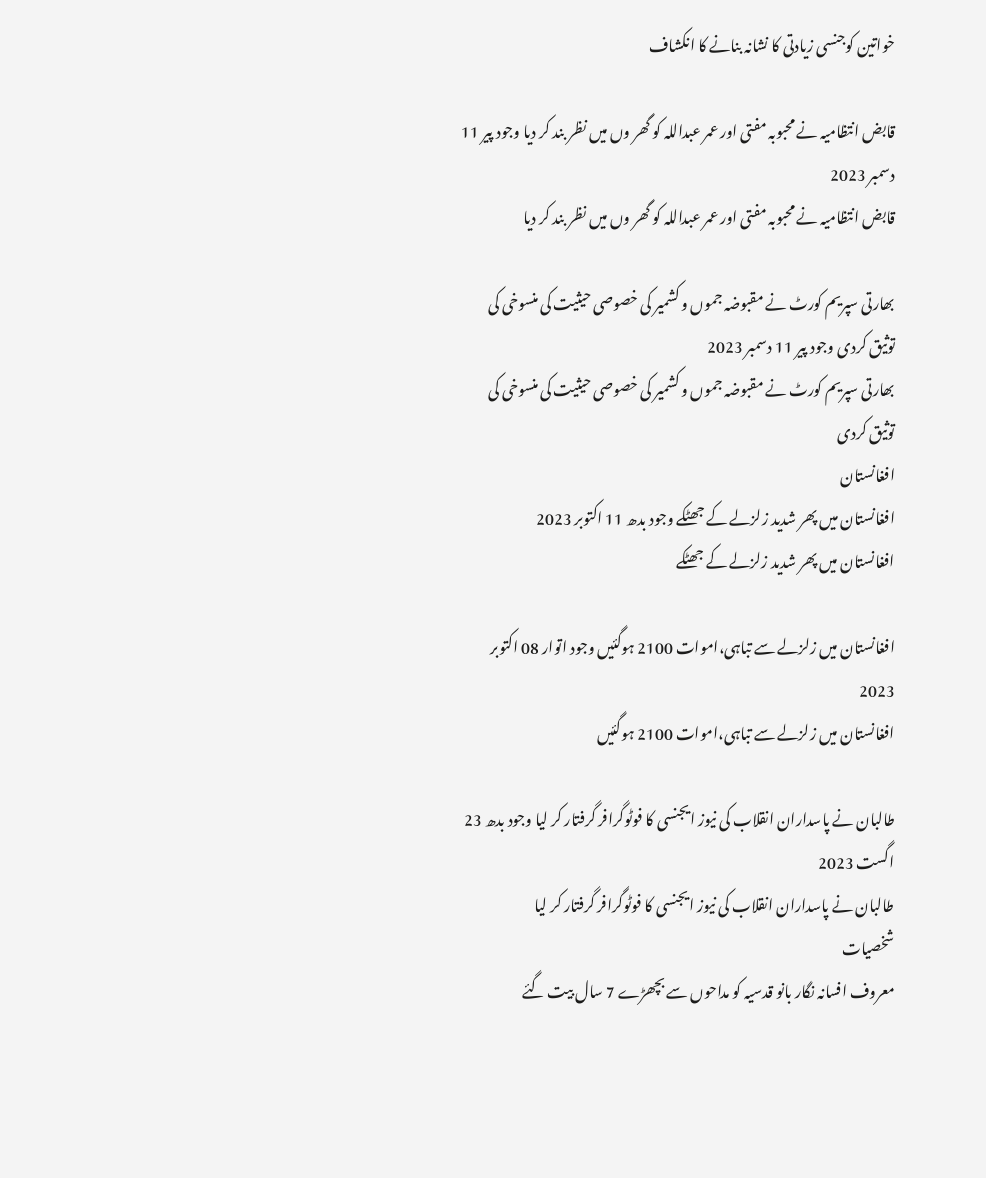خواتین کوجنسی زیادتی کا نشانہ بنانے کا انکشاف

قابض انتظامیہ نے محبوبہ مفتی اور عمر عبداللہ کو گھر وں میں نظر بند کر دیا وجود پیر 11 دسمبر 2023
قابض انتظامیہ نے محبوبہ مفتی اور عمر عبداللہ کو گھر وں میں نظر بند کر دیا

بھارتی سپریم کورٹ نے مقبوضہ جموں و کشمیر کی خصوصی حیثیت کی منسوخی کی توثیق کردی وجود پیر 11 دسمبر 2023
بھارتی سپریم کورٹ نے مقبوضہ جموں و کشمیر کی خصوصی حیثیت کی منسوخی کی توثیق کردی
افغانستان
افغانستان میں پھر شدید زلزلے کے جھٹکے وجود بدھ 11 اکتوبر 2023
افغانستان میں پھر شدید زلزلے کے جھٹکے

افغانستان میں زلزلے سے تباہی،اموات 2100 ہوگئیں وجود اتوار 08 اکتوبر 2023
افغانستان میں زلزلے سے تباہی،اموات 2100 ہوگئیں

طالبان نے پاسداران انقلاب کی نیوز ایجنسی کا فوٹوگرافر گرفتار کر لیا وجود بدھ 23 اگست 2023
طالبان نے پاسداران انقلاب کی نیوز ایجنسی کا فوٹوگرافر گرفتار کر لیا
شخصیات
معروف افسانہ نگار بانو قدسیہ کو مداحوں سے بچھڑے 7 سال بیت گئے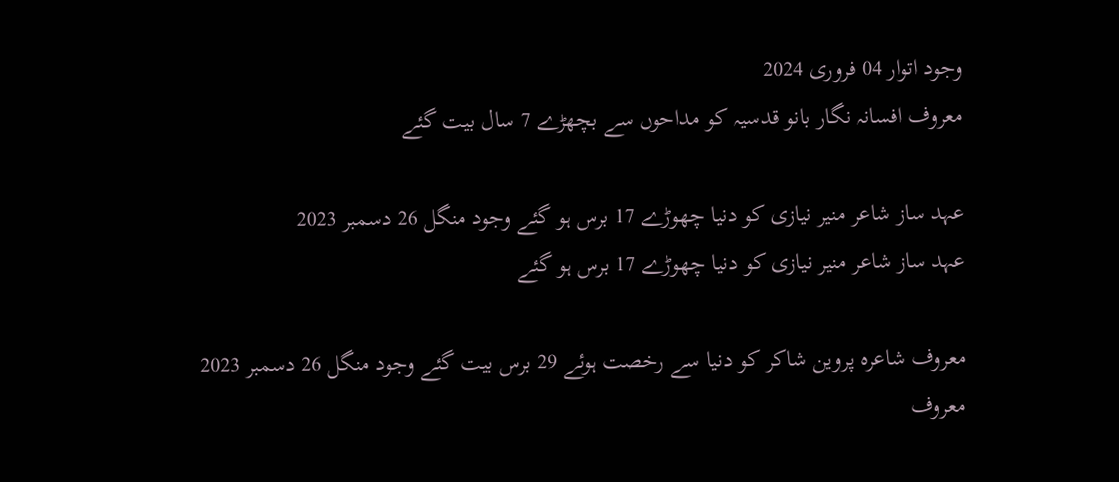وجود اتوار 04 فروری 2024
معروف افسانہ نگار بانو قدسیہ کو مداحوں سے بچھڑے 7 سال بیت گئے

عہد ساز شاعر منیر نیازی کو دنیا چھوڑے 17 برس ہو گئے وجود منگل 26 دسمبر 2023
عہد ساز شاعر منیر نیازی کو دنیا چھوڑے 17 برس ہو گئے

معروف شاعرہ پروین شاکر کو دنیا سے رخصت ہوئے 29 برس بیت گئے وجود منگل 26 دسمبر 2023
معروف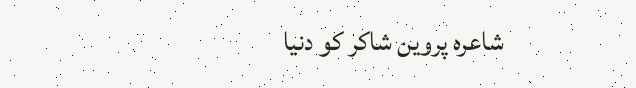شاعرہ پروین شاکر کو دنیا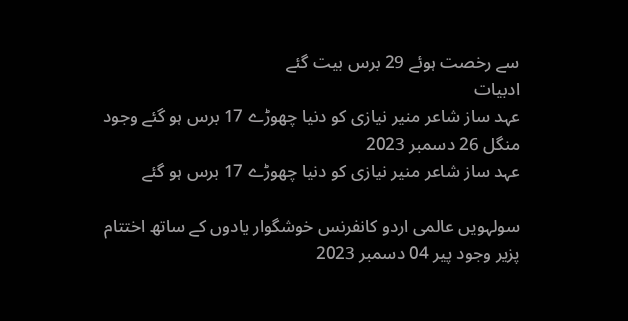سے رخصت ہوئے 29 برس بیت گئے
ادبیات
عہد ساز شاعر منیر نیازی کو دنیا چھوڑے 17 برس ہو گئے وجود منگل 26 دسمبر 2023
عہد ساز شاعر منیر نیازی کو دنیا چھوڑے 17 برس ہو گئے

سولہویں عالمی اردو کانفرنس خوشگوار یادوں کے ساتھ اختتام پزیر وجود پیر 04 دسمبر 2023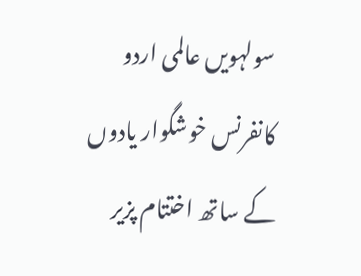سولہویں عالمی اردو کانفرنس خوشگوار یادوں کے ساتھ اختتام پزیر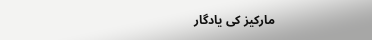مارکیز کی یادگار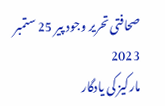صحافتی تحریر وجود پیر 25 ستمبر 2023
مارکیز کی یادگار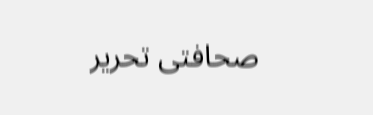صحافتی تحریر